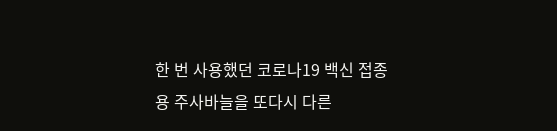한 번 사용했던 코로나19 백신 접종용 주사바늘을 또다시 다른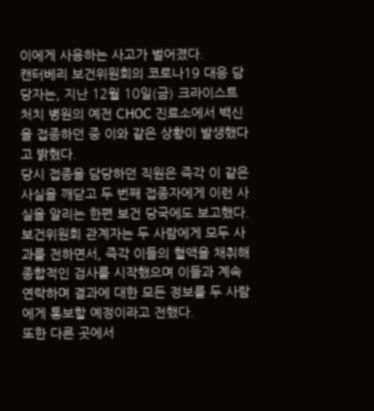이에게 사용하는 사고가 벌어졌다.
캔터베리 보건위원회의 코로나19 대응 담당자는, 지난 12월 10일(금) 크라이스트처치 병원의 예전 CHOC 진료소에서 백신을 접종하던 중 이와 같은 상황이 발생했다고 밝혔다.
당시 접종을 담당하던 직원은 즉각 이 같은 사실을 깨닫고 두 번째 접종자에게 이런 사실을 알리는 한편 보건 당국에도 보고했다.
보건위원회 관계자는 두 사람에게 모두 사과를 전하면서, 즉각 이들의 혈액을 채취해 종합적인 검사를 시작했으며 이들과 계속 연락하며 결과에 대한 모든 정보를 두 사람에게 통보할 예정이라고 전했다.
또한 다른 곳에서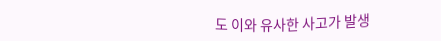도 이와 유사한 사고가 발생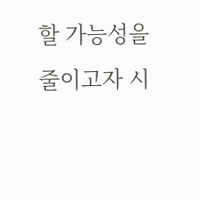할 가능성을 줄이고자 시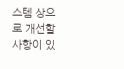스템 상으로 개선할 사항이 있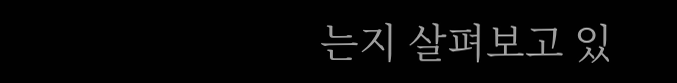는지 살펴보고 있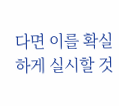다면 이를 확실하게 실시할 것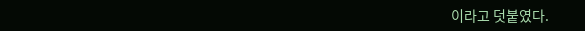이라고 덧붙였다.